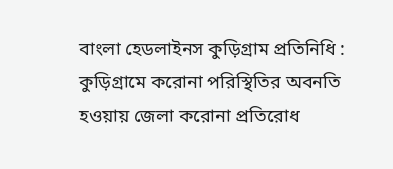বাংলা হেডলাইনস কুড়িগ্রাম প্রতিনিধি : কুড়িগ্রামে করোনা পরিস্থিতির অবনতি হওয়ায় জেলা করোনা প্রতিরোধ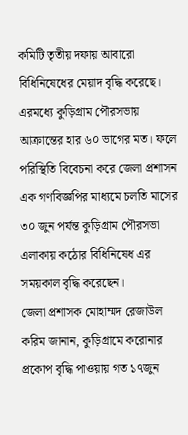কমিটি তৃতীয় দফায় আবারো বিধিনিষেধের মেয়াদ বৃদ্ধি করেছে।
এরমধ্যে কুড়িগ্রাম পৌরসভায় আক্রান্তের হার ৬০ ভাগের মত। ফলে পরিস্থিতি বিবেচনা করে জেলা প্রশাসন এক গণবিজ্ঞপির মাধ্যমে চলতি মাসের ৩০ জুন পর্যন্ত কুড়িগ্রাম পৌরসভা এলাকায় কঠোর বিধিনিষেধ এর সময়কাল বৃদ্ধি করেছেন।
জেলা প্রশাসক মোহাম্মদ রেজাউল করিম জানান, কুড়িগ্রামে করোনার প্রকোপ বৃদ্ধি পাওয়ায় গত ১৭জুন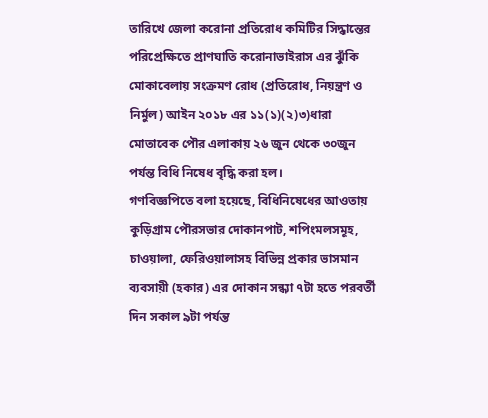তারিখে জেলা করোনা প্রতিরোধ কমিটির সিদ্ধান্তের পরিপ্রেক্ষিতে প্রাণঘাতি করোনাভাইরাস এর ঝুঁকি মোকাবেলায় সংক্রমণ রোধ (প্রতিরোধ, নিয়ন্ত্রণ ও নির্মুল) আইন ২০১৮ এর ১১(১)(২)৩)ধারা মোতাবেক পৌর এলাকায় ২৬ জুন থেকে ৩০জুন পর্যন্ত বিধি নিষেধ বৃদ্ধি করা হল।
গণবিজ্ঞপিতে বলা হয়েছে, বিধিনিষেধের আওতায় কুড়িগ্রাম পৌরসভার দোকানপাট, শপিংমলসমূহ, চাওয়ালা, ফেরিওয়ালাসহ বিভিন্ন প্রকার ভাসমান ব্যবসায়ী (হকার) এর দোকান সন্ধ্যা ৭টা হতে পরবর্তী দিন সকাল ৯টা পর্যন্ত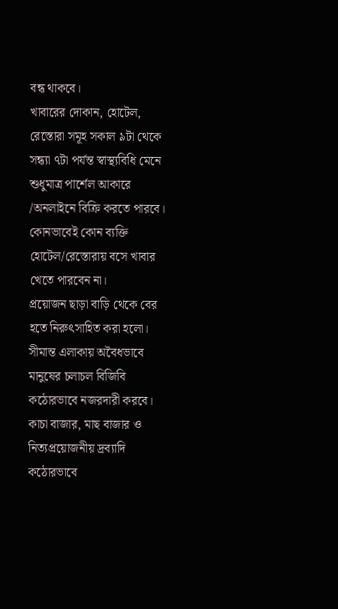বন্ধ থাকবে।
খাবারের দোকান, হোটেল, রেস্তোরা সমূহ সকাল ৯টা থেকে সন্ধ্যা ৭টা পর্যন্ত স্বাস্থ্যবিধি মেনে শুধুমাত্র পার্শেল আকারে /অনলাইনে বিক্রি করতে পারবে।
কোনভাবেই কোন ব্যক্তি হোটেল/রেস্তোরায় বসে খাবার খেতে পারবেন না।
প্রয়োজন ছাড়া বাড়ি থেকে বের হতে নিরুৎসাহিত করা হলো। সীমান্ত এলাকায় অবৈধভাবে মানুষের চলাচল বিজিবি কঠোরভাবে নজরদারী করবে। কাচা বাজার, মাছ বাজার ও নিত্যপ্রয়োজনীয় দ্রব্যাদি কঠোরভাবে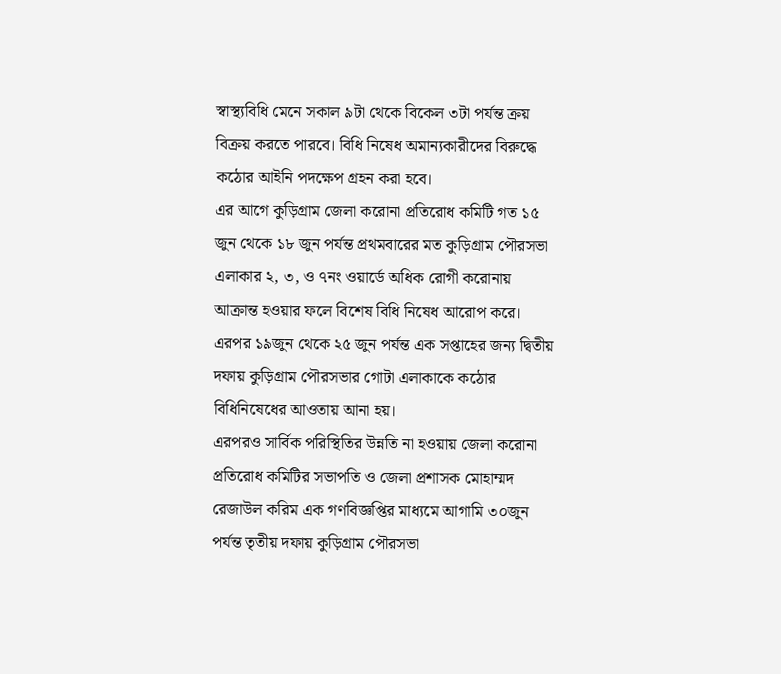স্বাস্থ্যবিধি মেনে সকাল ৯টা থেকে বিকেল ৩টা পর্যন্ত ক্রয় বিক্রয় করতে পারবে। বিধি নিষেধ অমান্যকারীদের বিরুদ্ধে কঠোর আইনি পদক্ষেপ গ্রহন করা হবে।
এর আগে কুড়িগ্রাম জেলা করোনা প্রতিরোধ কমিটি গত ১৫ জুন থেকে ১৮ জুন পর্যন্ত প্রথমবারের মত কুড়িগ্রাম পৌরসভা এলাকার ২, ৩, ও ৭নং ওয়ার্ডে অধিক রোগী করোনায় আক্রান্ত হওয়ার ফলে বিশেষ বিধি নিষেধ আরোপ করে।
এরপর ১৯জুন থেকে ২৫ জুন পর্যন্ত এক সপ্তাহের জন্য দ্বিতীয় দফায় কুড়িগ্রাম পৌরসভার গোটা এলাকাকে কঠোর বিধিনিষেধের আওতায় আনা হয়।
এরপরও সার্বিক পরিস্থিতির উন্নতি না হওয়ায় জেলা করোনা প্রতিরোধ কমিটির সভাপতি ও জেলা প্রশাসক মোহাম্মদ রেজাউল করিম এক গণবিজ্ঞপ্তির মাধ্যমে আগামি ৩০জুন পর্যন্ত তৃতীয় দফায় কুড়িগ্রাম পৌরসভা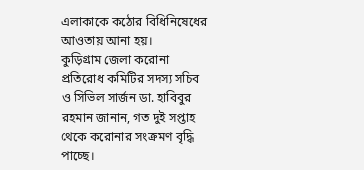এলাকাকে কঠোর বিধিনিষেধের আওতায় আনা হয়।
কুড়িগ্রাম জেলা করোনা প্রতিরোধ কমিটির সদস্য সচিব ও সিভিল সার্জন ডা. হাবিবুর রহমান জানান, গত দুই সপ্তাহ থেকে করোনার সংক্রমণ বৃদ্ধি পাচ্ছে।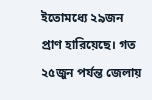ইতোমধ্যে ২৯জন প্রাণ হারিয়েছে। গত ২৫জুন পর্যন্ত জেলায়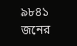৯৮৪১ জনের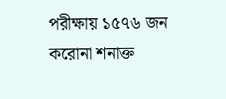পরীক্ষায় ১৫৭৬ জন করোনা শনাক্ত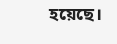হয়েছে।